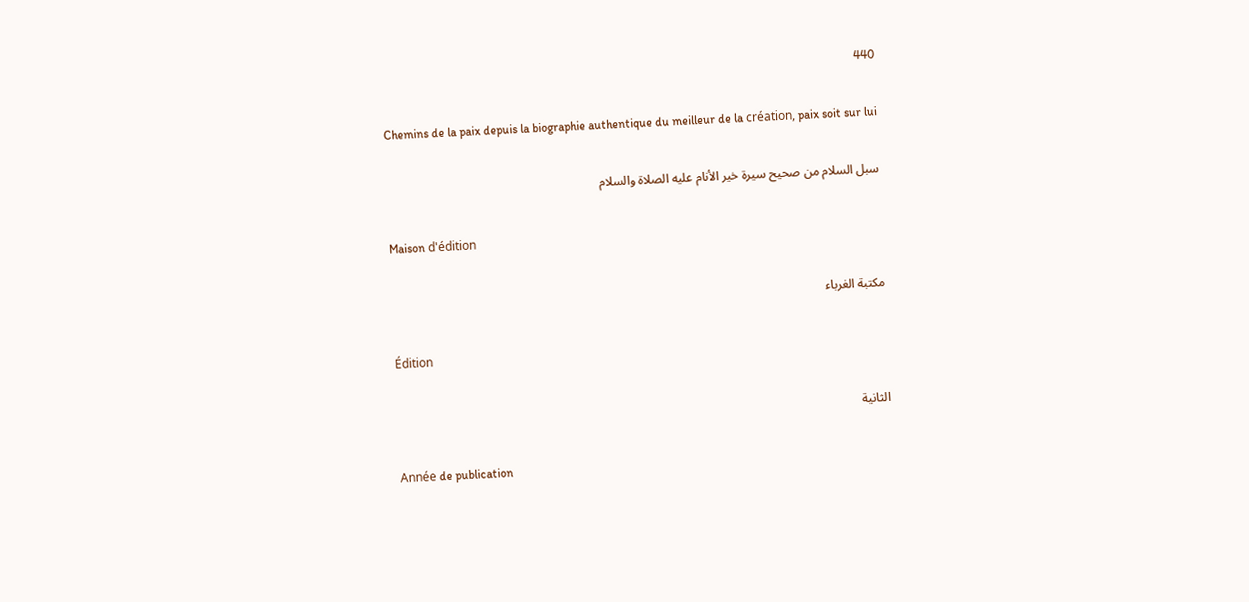440

Chemins de la paix depuis la biographie authentique du meilleur de la création, paix soit sur lui

سبل السلام من صحيح سيرة خير الأنام عليه الصلاة والسلام

Maison d'édition

مكتبة الغرباء

Édition

الثانية

Année de publication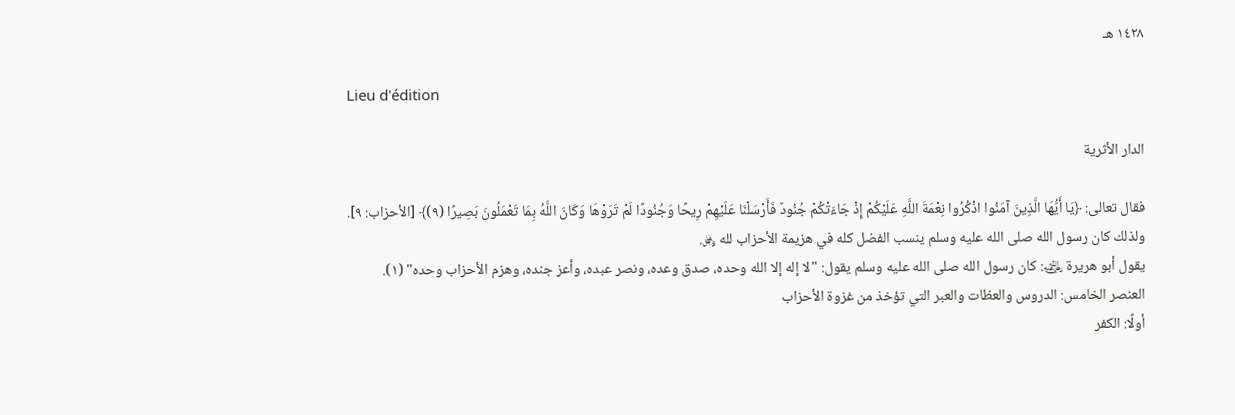١٤٢٨ هـ

Lieu d'édition

الدار الأثرية

فقال تعالى: ﴿يَا أَيُّهَا الَّذِينَ آمَنُوا اذْكُرُوا نِعْمَةَ اللَّهِ عَلَيْكُمْ إِذْ جَاءَتْكُمْ جُنُودٌ فَأَرْسَلْنَا عَلَيْهِمْ رِيحًا وَجُنُودًا لَمْ تَرَوْهَا وَكَانَ اللَّهُ بِمَا تَعْمَلُونَ بَصِيرًا (٩)﴾ [الأحزاب: ٩].
ولذلك كان رسول الله صلى الله عليه وسلم ينسب الفضل كله في هزيمة الأحزاب لله ﷿.
يقول أبو هريرة ﵁: كان رسول الله صلى الله عليه وسلم يقول: "لا إله إلا الله وحده، صدق وعده، ونصر عبده، وأعز جنده، وهزم الأحزاب وحده" (١).
العنصر الخامس: الدروس والعظات والعبر التي تؤخذ من غزوة الأحزاب
أولًا: الكفر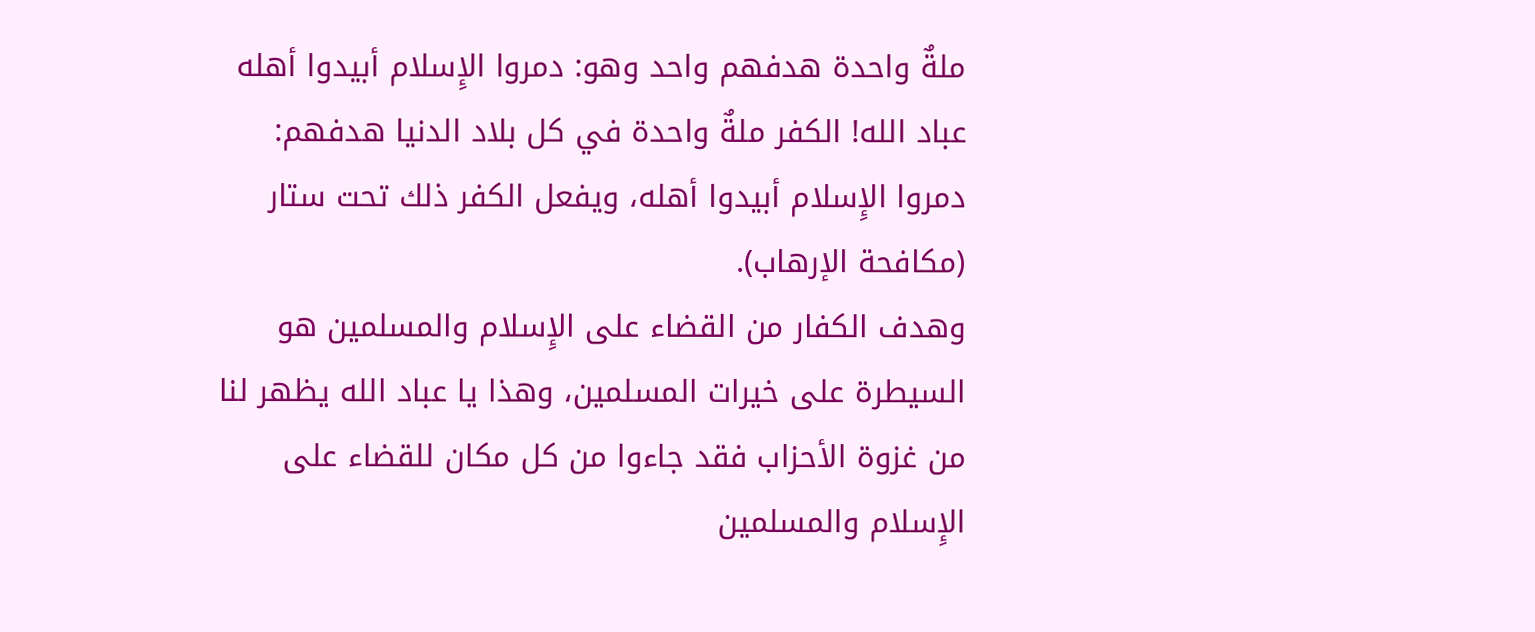ملةٌ واحدة هدفهم واحد وهو: دمروا الإِسلام أبيدوا أهله
عباد الله! الكفر ملةٌ واحدة في كل بلاد الدنيا هدفهم: دمروا الإِسلام أبيدوا أهله، ويفعل الكفر ذلك تحت ستار (مكافحة الإرهاب).
وهدف الكفار من القضاء على الإِسلام والمسلمين هو السيطرة على خيرات المسلمين، وهذا يا عباد الله يظهر لنا من غزوة الأحزاب فقد جاءوا من كل مكان للقضاء على الإِسلام والمسلمين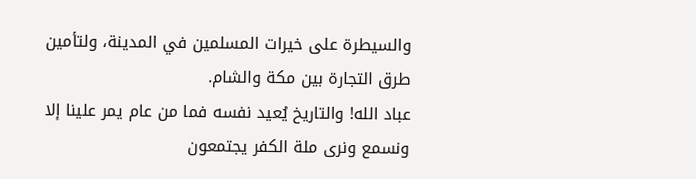والسيطرة على خيرات المسلمين في المدينة، ولتأمين طرق التجارة بين مكة والشام.
عباد الله! والتاريخ يُعيد نفسه فما من عام يمر علينا إلا ونسمع ونرى ملة الكفر يجتمعون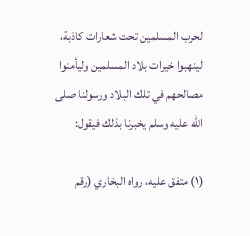لحرب المسلمين تحت شعارات كاذبة، لينهبوا خيرات بلاد المسلمين وليأمنوا مصالحهم في تلك البلاد ورسولنا صلى الله عليه وسلم يخبرنا بذلك فيقول:

(١) متفق عليه، رواه البخاري (رقم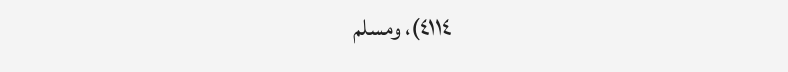٤١١٤)، ومسلم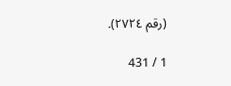(رقم ٢٧٢٤).

1 / 431